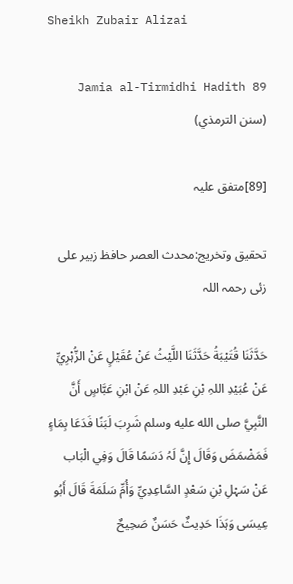Sheikh Zubair Alizai

Jamia al-Tirmidhi Hadith 89 (سنن الترمذي)

[89]متفق علیہ

تحقیق وتخریج:محدث العصر حافظ زبیر علی زئی رحمہ اللہ

حَدَّثَنَا قُتَيْبَةُ حَدَّثَنَا اللَّيْثُ عَنْ عُقَيْلٍ عَنْ الزُّہْرِيِّ عَنْ عُبَيْدِ اللہِ بْنِ عَبْدِ اللہِ عَنْ ابْنِ عَبَّاسٍ أَنَّ النَّبِيَّ صلى الله عليه وسلم شَرِبَ لَبَنًا فَدَعَا بِمَاءٍ فَمَضْمَضَ وَقَالَ إِنَّ لَہُ دَسَمًا قَالَ وَفِي الْبَاب عَنْ سَہْلِ بْنِ سَعْدٍ السَّاعِدِيِّ وَأُمِّ سَلَمَةَ قَالَ أَبُو عِيسَی وَہَذَا حَدِيثٌ حَسَنٌ صَحِيحٌ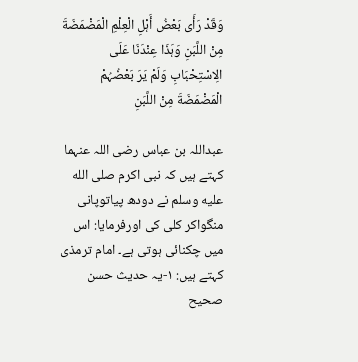وَقَدْ رَأَی بَعْضُ أَہْلِ الْعِلْمِ الْمَضْمَضَةَ مِنْ اللَّبَنِ وَہَذَا عِنْدَنَا عَلَی الِاسْتِحْبَابِ وَلَمْ يَرَ بَعْضُہُمْ الْمَضْمَضَةَ مِنْ اللَّبَنِ

عبداللہ بن عباس رضی اللہ عنہما کہتے ہیں کہ نبی اکرم صلى الله عليه وسلم نے دودھ پیاتوپانی منگواکر کلی کی اورفرمایا: اس میں چکنائی ہوتی ہے۔ امام ترمذی کہتے ہیں: ۱-یہ حدیث حسن صحیح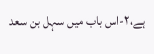ہے،۲-اس باب میں سہل بن سعد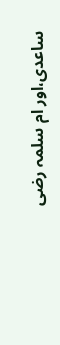ساعدی،اور ام سلمہ رضی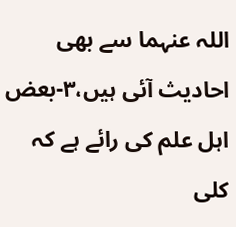اللہ عنہما سے بھی احادیث آئی ہیں،۳-بعض اہل علم کی رائے ہے کہ کلی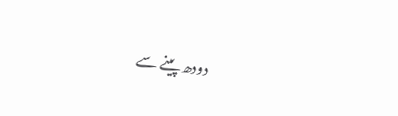دودھ پینے سے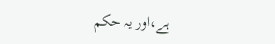ہے،اور یہ حکم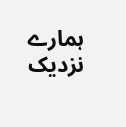ہمارے نزدیک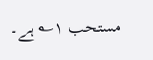مستحب ۱؎ ہے۔